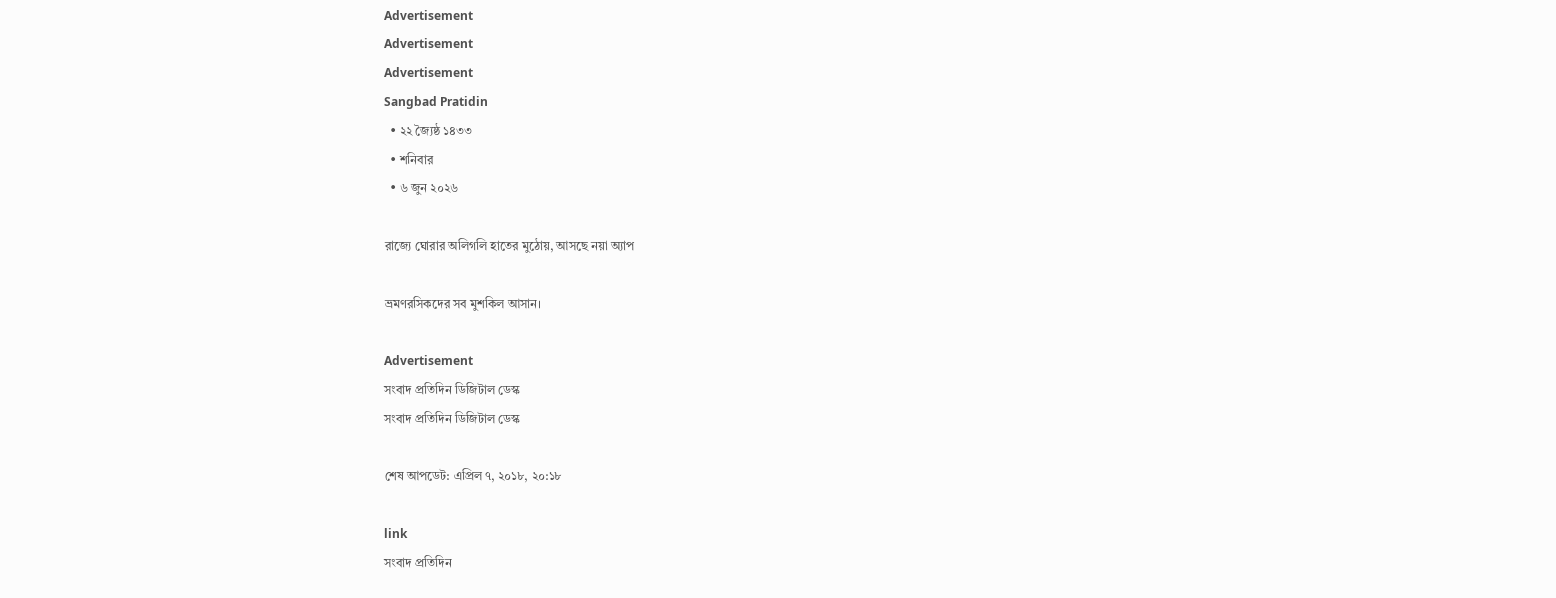Advertisement
Advertisement
Advertisement
Sangbad Pratidin
  • ২২ জ্যৈষ্ঠ ১৪৩৩
  • শনিবার
  • ৬ জুন ২০২৬

রাজ্যে ঘোরার অলিগলি হাতের মুঠোয়, আসছে নয়া অ্যাপ

ভ্রমণরসিকদের সব মুশকিল আসান।

Advertisement
সংবাদ প্রতিদিন ডিজিটাল ডেস্ক
সংবাদ প্রতিদিন ডিজিটাল ডেস্ক

শেষ আপডেট: এপ্রিল ৭, ২০১৮, ২০:১৮

link
সংবাদ প্রতিদিন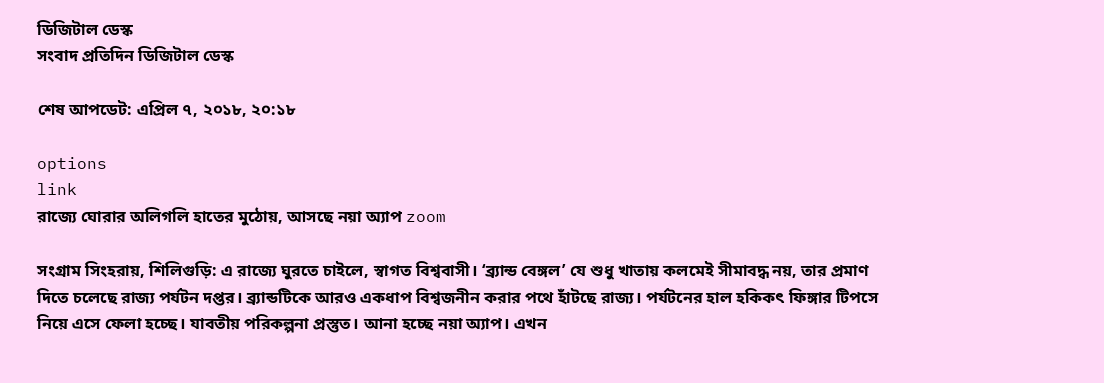ডিজিটাল ডেস্ক
সংবাদ প্রতিদিন ডিজিটাল ডেস্ক

শেষ আপডেট: এপ্রিল ৭, ২০১৮, ২০:১৮

options
link
রাজ্যে ঘোরার অলিগলি হাতের মুঠোয়, আসছে নয়া অ্যাপ zoom

সংগ্রাম সিংহরায়, শিলিগুড়ি: এ রাজ্যে ঘুরতে চাইলে, স্বাগত বিশ্ববাসী। ‘ব্র‌্যান্ড বেঙ্গল’ যে শুধু খাতায় কলমেই সীমাবদ্ধ নয়, তার প্রমাণ দিতে চলেছে রাজ্য পর্যটন দপ্তর। ব্র‌্যান্ডটিকে আরও একধাপ বিশ্বজনীন করার পথে হাঁটছে রাজ্য। পর্যটনের হাল হকিকৎ ফিঙ্গার টিপসে নিয়ে এসে ফেলা হচ্ছে। যাবতীয় পরিকল্পনা প্রস্তুত। আনা হচ্ছে নয়া অ্যাপ। এখন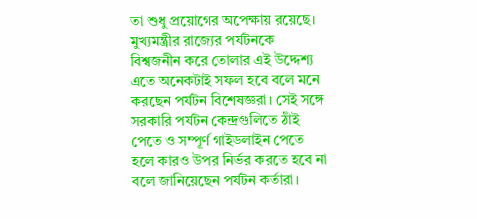তা শুধু প্রয়োগের অপেক্ষায় রয়েছে। মুখ্যমন্ত্রীর রাজ্যের পর্যটনকে বিশ্বজনীন করে তোলার এই উদ্দেশ্য এতে অনেকটাই সফল হবে বলে মনে করছেন পর্যটন বিশেষজ্ঞরা। সেই সঙ্গে সরকারি পর্যটন কেন্দ্রগুলিতে ঠাঁই পেতে ও সম্পূর্ণ গাইডলাইন পেতে হলে কারও উপর নির্ভর করতে হবে না বলে জানিয়েছেন পর্যটন কর্তারা।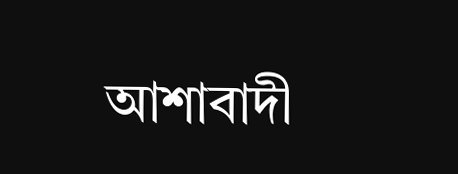আশাবাদী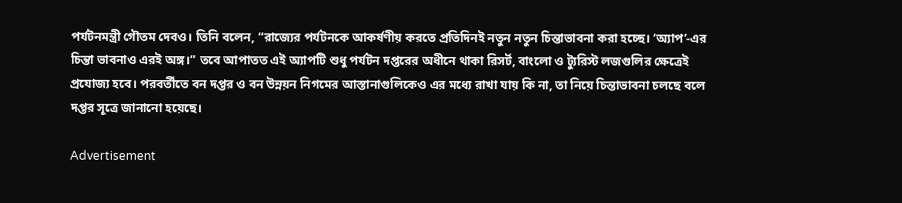পর্যটনমন্ত্রী গৌতম দেবও। তিনি বলেন, “রাজ্যের পর্যটনকে আকর্ষণীয় করতে প্রতিদিনই নতুন নতুন চিন্তাভাবনা করা হচ্ছে। ‘অ্যাপ’-এর চিন্তা ভাবনাও এরই অঙ্গ।” তবে আপাতত এই অ্যাপটি শুধু পর্যটন দপ্তরের অধীনে থাকা রিসর্ট, বাংলো ও ট্যুরিস্ট লজগুলির ক্ষেত্রেই প্রযোজ্য হবে। পরবর্তীতে বন দপ্তর ও বন উন্নয়ন নিগমের আস্তানাগুলিকেও এর মধ্যে রাখা যায় কি না, তা নিয়ে চিন্তাভাবনা চলছে বলে দপ্তর সূত্রে জানানো হয়েছে।

Advertisement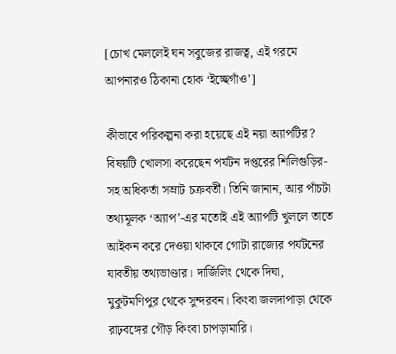[চোখ মেললেই ঘন সবুজের রাজত্ব, এই গরমে আপনারও ঠিকানা হোক ‘ইচ্ছেগাঁও’]

কীভাবে পরিকল্পনা করা হয়েছে এই নয়া অ্যাপটির? বিষয়টি খোলসা করেছেন পর্যটন দপ্তরের শিলিগুড়ির-সহ অধিকর্তা সম্রাট চক্রবর্তী। তিনি জানান, আর পাঁচটা তথ্যমূলক ‘অ্যাপ’-এর মতোই এই অ্যাপটি খুললে তাতে আইকন করে দেওয়া থাকবে গোটা রাজ্যের পর্যটনের যাবতীয় তথ্যভাণ্ডার। দার্জিলিং থেকে দিঘা, মুকুটমণিপুর থেকে সুন্দরবন। কিংবা জলদাপাড়া থেকে রাঢ়বঙ্গের গৌড় কিংবা চাপড়ামারি।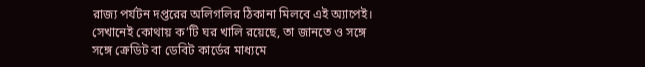রাজ্য পর্যটন দপ্তরের অলিগলির ঠিকানা মিলবে এই অ্যাপেই। সেখানেই কোথায় ক’টি ঘর খালি রয়েছে, তা জানতে ও সঙ্গে সঙ্গে ক্রেডিট বা ডেবিট কার্ডের মাধ্যমে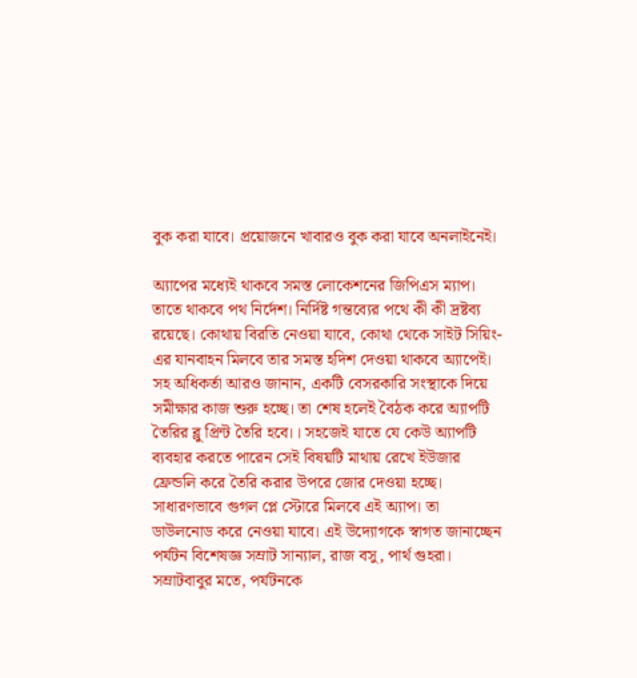বুক করা যাবে। প্রয়োজনে খাবারও বুক করা যাবে অনলাইনেই।

অ্যাপের মধ্যেই থাকবে সমস্ত লোকেশনের জিপিএস ম্যাপ। তাতে থাকবে পথ নির্দেশ। নির্দিষ্ট গন্তব্যের পথে কী কী দ্রষ্টব্য রয়েছে। কোথায় বিরতি নেওয়া যাবে, কোথা থেকে সাইট সিয়িং-এর যানবাহন মিলবে তার সমস্ত হদিশ দেওয়া থাকবে অ্যাপেই। সহ অধিকর্তা আরও জানান, একটি বেসরকারি সংস্থাকে দিয়ে সমীক্ষার কাজ শুরু হচ্ছে। তা শেষ হলেই বৈঠক করে অ্যাপটি তৈরির ব্লু প্রিন্ট তৈরি হবে।। সহজেই যাতে যে কেউ অ্যাপটি ব্যবহার করতে পারেন সেই বিষয়টি মাথায় রেখে ইউজার ফ্রেন্ডলি করে তৈরি করার উপরে জোর দেওয়া হচ্ছে। সাধারণভাবে গুগল প্লে স্টোরে মিলবে এই অ্যাপ। তা ডাউলনোড করে নেওয়া যাবে। এই উদ্যোগকে স্বাগত জানাচ্ছেন পর্যটন বিশেষজ্ঞ সম্রাট সান্যাল, রাজ বসু, পার্থ গুহরা। সম্রাটবাবুর মতে, পর্যটনকে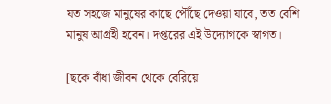যত সহজে মানুষের কাছে পৌঁছে দেওয়া যাবে, তত বেশি মানুষ আগ্রহী হবেন। দপ্তরের এই উদ্যোগকে স্বাগত।

[ছকে বাঁধা জীবন থেকে বেরিয়ে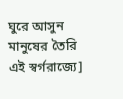ঘুরে আসুন মানুষের তৈরি এই স্বর্গরাজ্যে]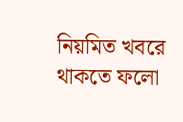নিয়মিত খবরে থাকতে ফলো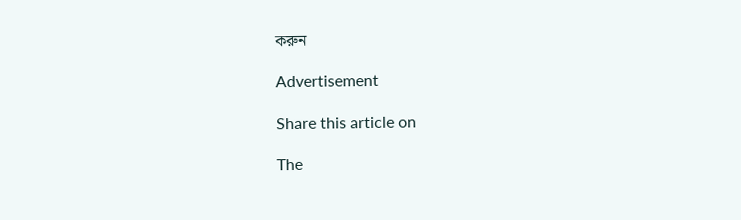করুন

Advertisement

Share this article on

The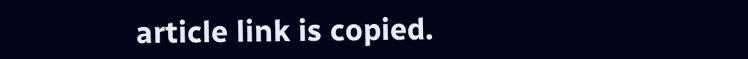article link is copied.